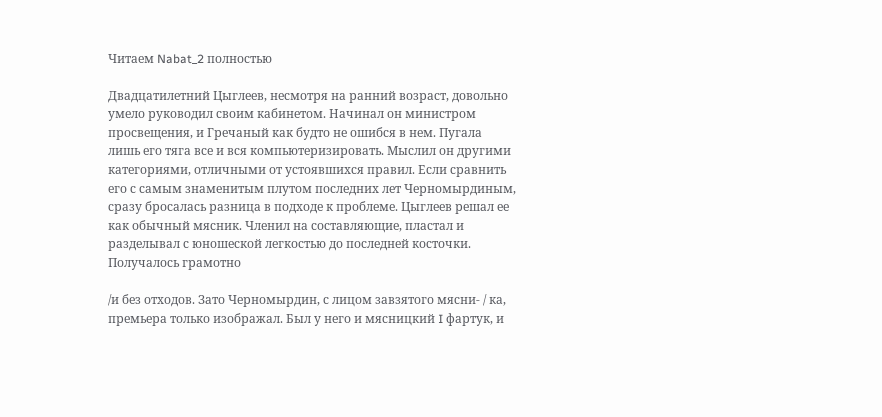Читаем Nabat_2 полностью

Двадцатилетний Цыглеев, несмотря на ранний возраст, довольно умело руководил своим кабинетом. Начинал он министром просвещения, и Гречаный как будто не ошибся в нем. Пугала лишь его тяга все и вся компьютеризировать. Мыслил он другими категориями, отличными от устоявшихся правил. Если сравнить его с самым знаменитым плутом последних лет Черномырдиным, сразу бросалась разница в подходе к проблеме. Цыглеев решал ее как обычный мясник. Членил на составляющие, пластал и разделывал с юношеской легкостью до последней косточки. Получалось грамотно

/и без отходов. Зато Черномырдин, с лицом завзятого мясни- / ка, премьера только изображал. Был у него и мясницкий I фартук, и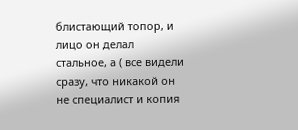блистающий топор, и лицо он делал стальное, а ( все видели сразу, что никакой он не специалист и копия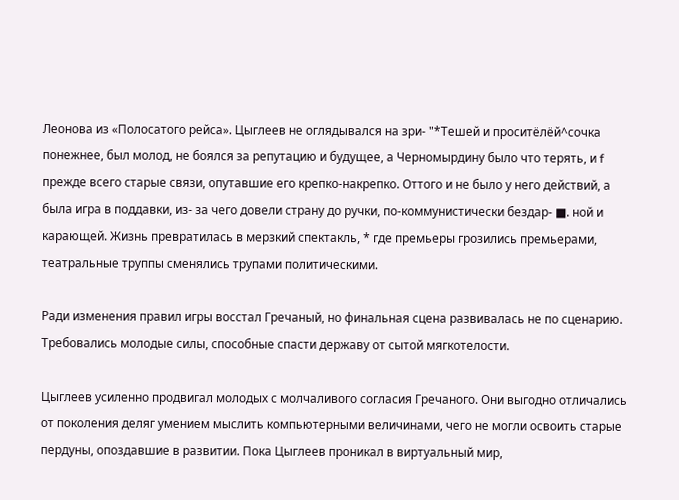Леонова из «Полосатого рейса». Цыглеев не оглядывался на зри- "*Тешей и проситёлёй^сочка понежнее, был молод, не боялся за репутацию и будущее, а Черномырдину было что терять, и f прежде всего старые связи, опутавшие его крепко-накрепко. Оттого и не было у него действий, а была игра в поддавки, из- за чего довели страну до ручки, по-коммунистически бездар- ■. ной и карающей. Жизнь превратилась в мерзкий спектакль, * где премьеры грозились премьерами, театральные труппы сменялись трупами политическими.

Ради изменения правил игры восстал Гречаный, но финальная сцена развивалась не по сценарию. Требовались молодые силы, способные спасти державу от сытой мягкотелости.

Цыглеев усиленно продвигал молодых с молчаливого согласия Гречаного. Они выгодно отличались от поколения деляг умением мыслить компьютерными величинами, чего не могли освоить старые пердуны, опоздавшие в развитии. Пока Цыглеев проникал в виртуальный мир,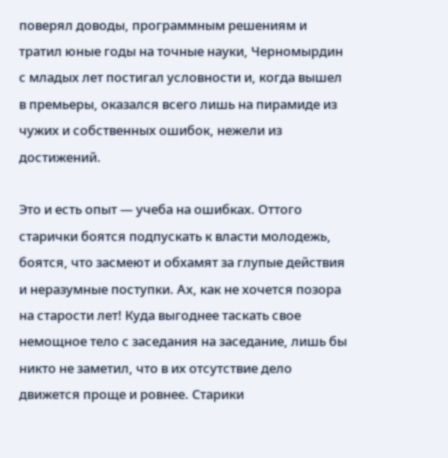поверял доводы, программным решениям и тратил юные годы на точные науки, Черномырдин с младых лет постигал условности и, когда вышел в премьеры, оказался всего лишь на пирамиде из чужих и собственных ошибок, нежели из достижений.

Это и есть опыт — учеба на ошибках. Оттого старички боятся подпускать к власти молодежь, боятся, что засмеют и обхамят за глупые действия и неразумные поступки. Ах, как не хочется позора на старости лет! Куда выгоднее таскать свое немощное тело с заседания на заседание, лишь бы никто не заметил, что в их отсутствие дело движется проще и ровнее. Старики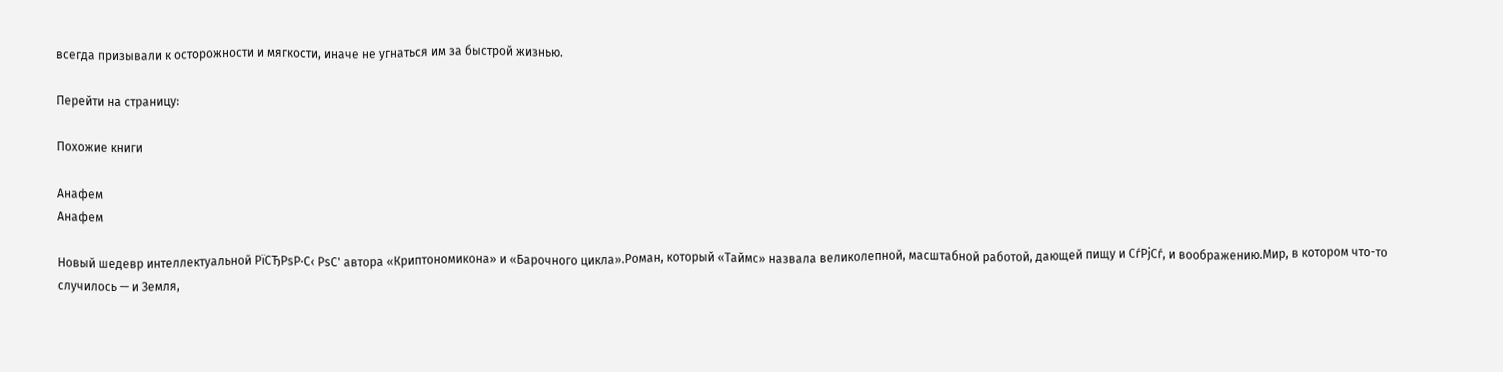всегда призывали к осторожности и мягкости, иначе не угнаться им за быстрой жизнью.

Перейти на страницу:

Похожие книги

Анафем
Анафем

Новый шедевр интеллектуальной РїСЂРѕР·С‹ РѕС' автора «Криптономикона» и «Барочного цикла».Роман, который «Таймс» назвала великолепной, масштабной работой, дающей пищу и СѓРјСѓ, и воображению.Мир, в котором что-то случилось — и Земля,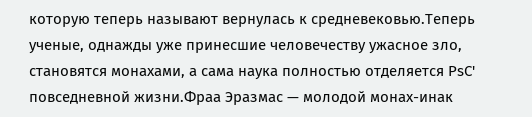которую теперь называют вернулась к средневековью.Теперь ученые, однажды уже принесшие человечеству ужасное зло, становятся монахами, а сама наука полностью отделяется РѕС' повседневной жизни.Фраа Эразмас — молодой монах-инак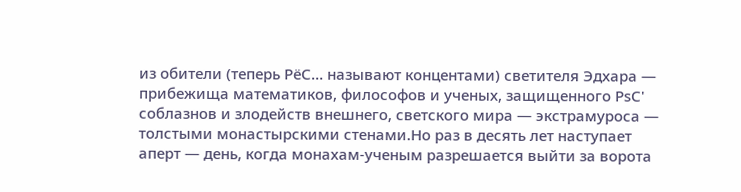из обители (теперь РёС… называют концентами) светителя Эдхара — прибежища математиков, философов и ученых, защищенного РѕС' соблазнов и злодейств внешнего, светского мира — экстрамуроса — толстыми монастырскими стенами.Но раз в десять лет наступает аперт — день, когда монахам-ученым разрешается выйти за ворота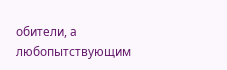обители, а любопытствующим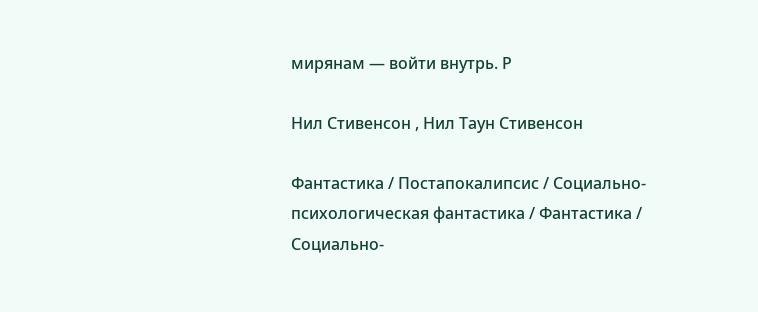мирянам — войти внутрь. Р

Нил Стивенсон , Нил Таун Стивенсон

Фантастика / Постапокалипсис / Социально-психологическая фантастика / Фантастика / Социально-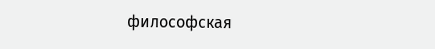философская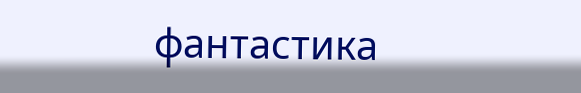фантастика